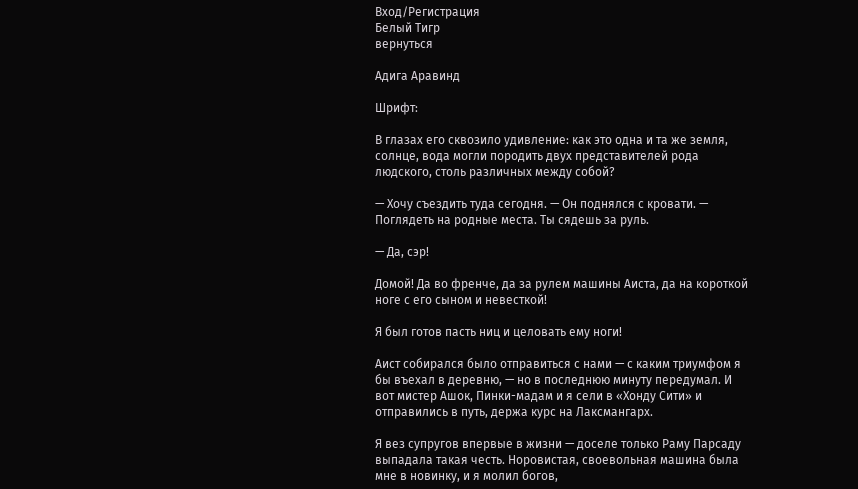Вход/Регистрация
Белый Тигр
вернуться

Адига Аравинд

Шрифт:

В глазах его сквозило удивление: как это одна и та же земля, солнце, вода могли породить двух представителей рода людского, столь различных между собой?

— Хочу съездить туда сегодня. — Он поднялся с кровати. — Поглядеть на родные места. Ты сядешь за руль.

— Да, сэр!

Домой! Да во френче, да за рулем машины Аиста, да на короткой ноге с его сыном и невесткой!

Я был готов пасть ниц и целовать ему ноги!

Аист собирался было отправиться с нами — с каким триумфом я бы въехал в деревню, — но в последнюю минуту передумал. И вот мистер Ашок, Пинки-мадам и я сели в «Хонду Сити» и отправились в путь, держа курс на Лаксмангарх.

Я вез супругов впервые в жизни — доселе только Раму Парсаду выпадала такая честь. Норовистая, своевольная машина была мне в новинку, и я молил богов,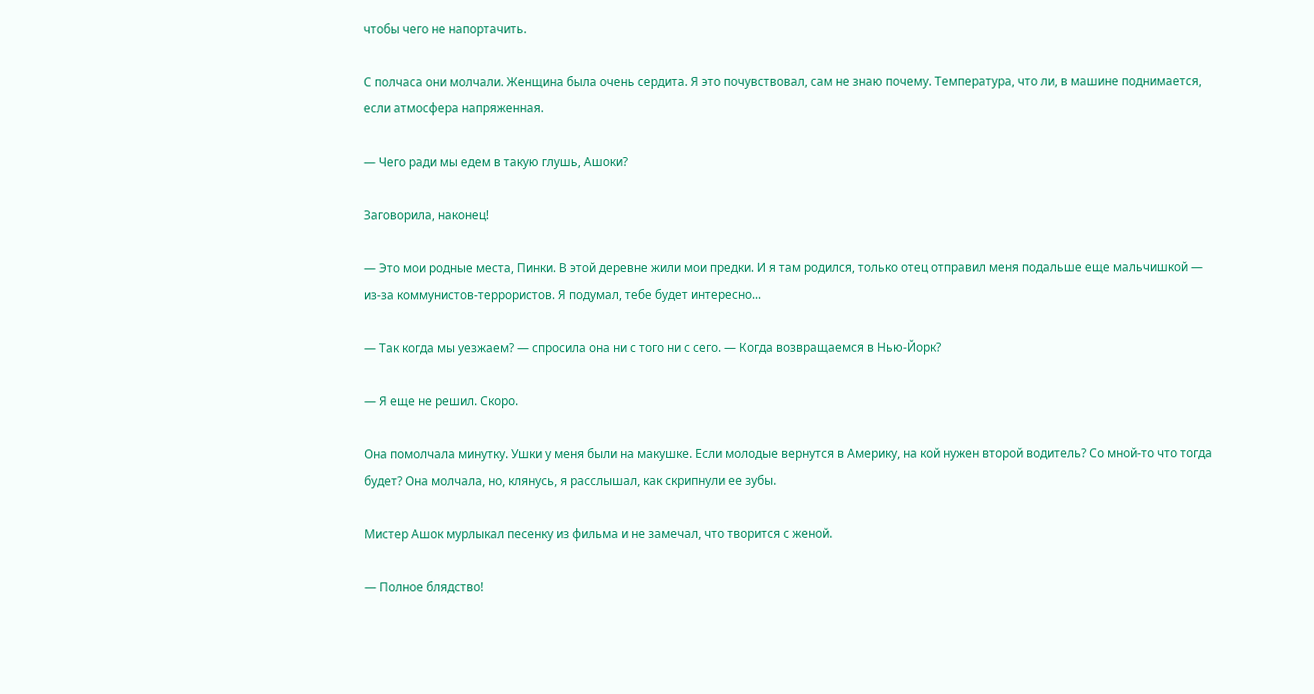чтобы чего не напортачить.

С полчаса они молчали. Женщина была очень сердита. Я это почувствовал, сам не знаю почему. Температура, что ли, в машине поднимается, если атмосфера напряженная.

— Чего ради мы едем в такую глушь, Ашоки?

Заговорила, наконец!

— Это мои родные места, Пинки. В этой деревне жили мои предки. И я там родился, только отец отправил меня подальше еще мальчишкой — из-за коммунистов-террористов. Я подумал, тебе будет интересно...

— Так когда мы уезжаем? — спросила она ни с того ни с сего. — Когда возвращаемся в Нью-Йорк?

— Я еще не решил. Скоро.

Она помолчала минутку. Ушки у меня были на макушке. Если молодые вернутся в Америку, на кой нужен второй водитель? Со мной-то что тогда будет? Она молчала, но, клянусь, я расслышал, как скрипнули ее зубы.

Мистер Ашок мурлыкал песенку из фильма и не замечал, что творится с женой.

— Полное блядство!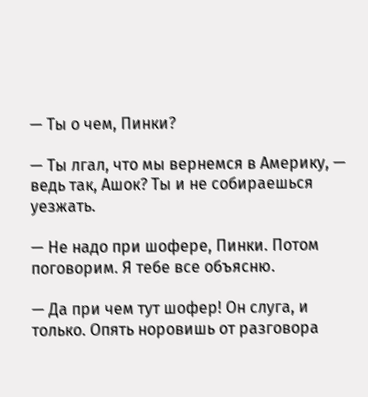— Ты о чем, Пинки?

— Ты лгал, что мы вернемся в Америку, — ведь так, Ашок? Ты и не собираешься уезжать.

— Не надо при шофере, Пинки. Потом поговорим. Я тебе все объясню.

— Да при чем тут шофер! Он слуга, и только. Опять норовишь от разговора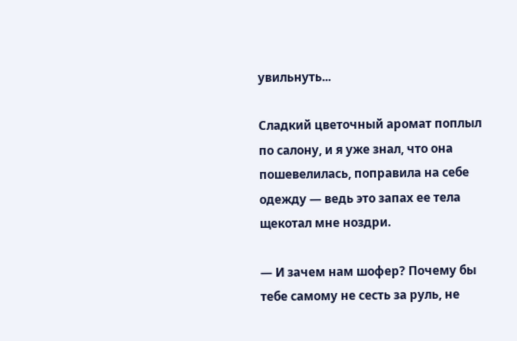увильнуть...

Сладкий цветочный аромат поплыл по салону, и я уже знал, что она пошевелилась, поправила на себе одежду — ведь это запах ее тела щекотал мне ноздри.

— И зачем нам шофер? Почему бы тебе самому не сесть за руль, не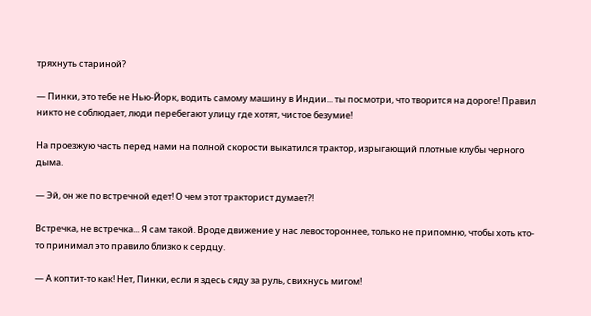тряхнуть стариной?

— Пинки, это тебе не Нью-Йорк, водить самому машину в Индии... ты посмотри, что творится на дороге! Правил никто не соблюдает, люди перебегают улицу где хотят, чистое безумие!

На проезжую часть перед нами на полной скорости выкатился трактор, изрыгающий плотные клубы черного дыма.

— Эй, он же по встречной едет! О чем этот тракторист думает?!

Встречка, не встречка... Я сам такой. Вроде движение у нас левостороннее, только не припомню, чтобы хоть кто-то принимал это правило близко к сердцу.

— А коптит-то как! Нет, Пинки, если я здесь сяду за руль, свихнусь мигом!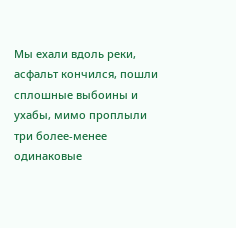Мы ехали вдоль реки, асфальт кончился, пошли сплошные выбоины и ухабы, мимо проплыли три более-менее одинаковые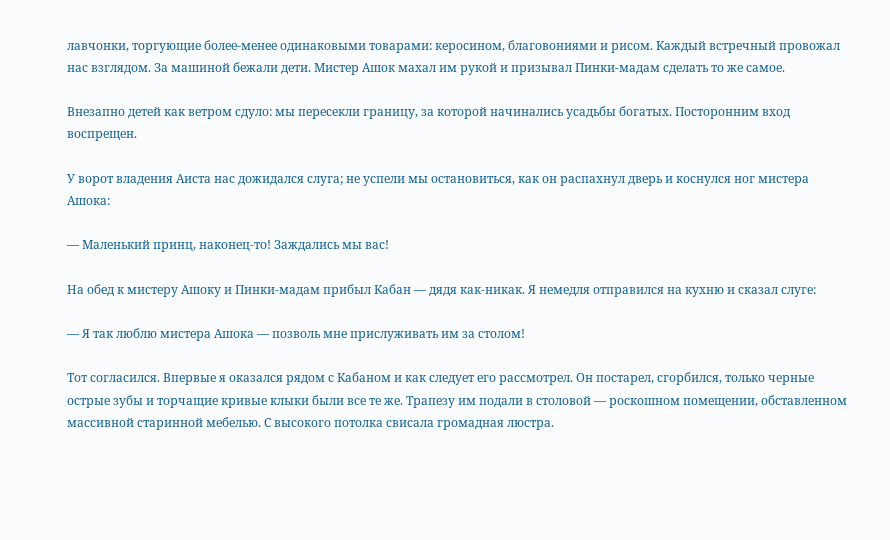лавчонки, торгующие более-менее одинаковыми товарами: керосином, благовониями и рисом. Каждый встречный провожал нас взглядом. За машиной бежали дети. Мистер Ашок махал им рукой и призывал Пинки-мадам сделать то же самое.

Внезапно детей как ветром сдуло: мы пересекли границу, за которой начинались усадьбы богатых. Посторонним вход воспрещен.

У ворот владения Аиста нас дожидался слуга; не успели мы остановиться, как он распахнул дверь и коснулся ног мистера Ашока:

— Маленький принц, наконец-то! Заждались мы вас!

На обед к мистеру Ашоку и Пинки-мадам прибыл Кабан — дядя как-никак. Я немедля отправился на кухню и сказал слуге:

— Я так люблю мистера Ашока — позволь мне прислуживать им за столом!

Тот согласился. Впервые я оказался рядом с Кабаном и как следует его рассмотрел. Он постарел, сгорбился, только черные острые зубы и торчащие кривые клыки были все те же. Трапезу им подали в столовой — роскошном помещении, обставленном массивной старинной мебелью. С высокого потолка свисала громадная люстра.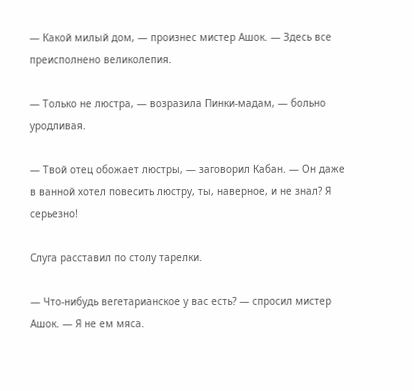— Какой милый дом, — произнес мистер Ашок. — Здесь все преисполнено великолепия.

— Только не люстра, — возразила Пинки-мадам, — больно уродливая.

— Твой отец обожает люстры, — заговорил Кабан. — Он даже в ванной хотел повесить люстру, ты, наверное, и не знал? Я серьезно!

Слуга расставил по столу тарелки.

— Что-нибудь вегетарианское у вас есть? — спросил мистер Ашок. — Я не ем мяса.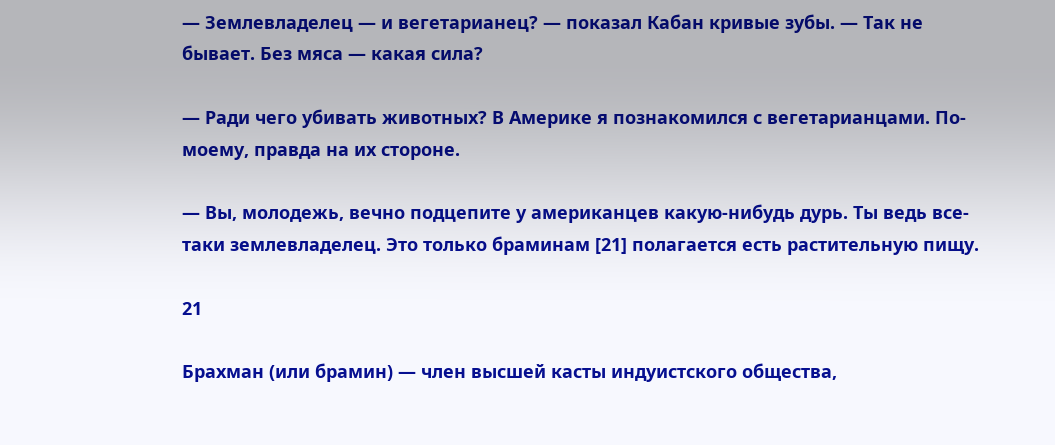— Землевладелец — и вегетарианец? — показал Кабан кривые зубы. — Так не бывает. Без мяса — какая сила?

— Ради чего убивать животных? В Америке я познакомился с вегетарианцами. По-моему, правда на их стороне.

— Вы, молодежь, вечно подцепите у американцев какую-нибудь дурь. Ты ведь все-таки землевладелец. Это только браминам [21] полагается есть растительную пищу.

21

Брахман (или брамин) — член высшей касты индуистского общества,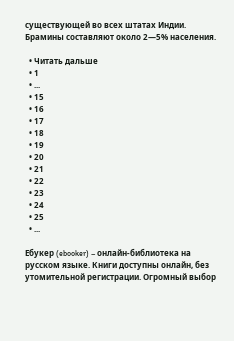существующей во всех штатах Индии. Брамины составляют около 2—5% населения.

  • Читать дальше
  • 1
  • ...
  • 15
  • 16
  • 17
  • 18
  • 19
  • 20
  • 21
  • 22
  • 23
  • 24
  • 25
  • ...

Ебукер (ebooker) – онлайн-библиотека на русском языке. Книги доступны онлайн, без утомительной регистрации. Огромный выбор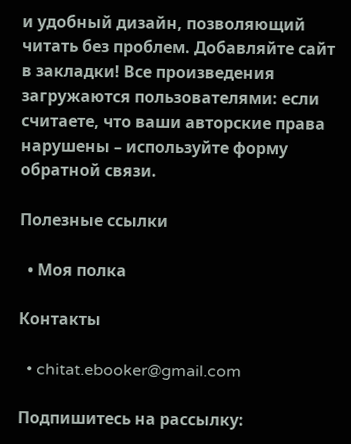и удобный дизайн, позволяющий читать без проблем. Добавляйте сайт в закладки! Все произведения загружаются пользователями: если считаете, что ваши авторские права нарушены – используйте форму обратной связи.

Полезные ссылки

  • Моя полка

Контакты

  • chitat.ebooker@gmail.com

Подпишитесь на рассылку: